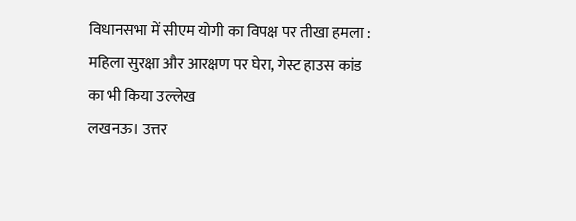विधानसभा में सीएम योगी का विपक्ष पर तीखा हमला : महिला सुरक्षा और आरक्षण पर घेरा, गेस्ट हाउस कांड का भी किया उल्लेख
लखनऊ। उत्तर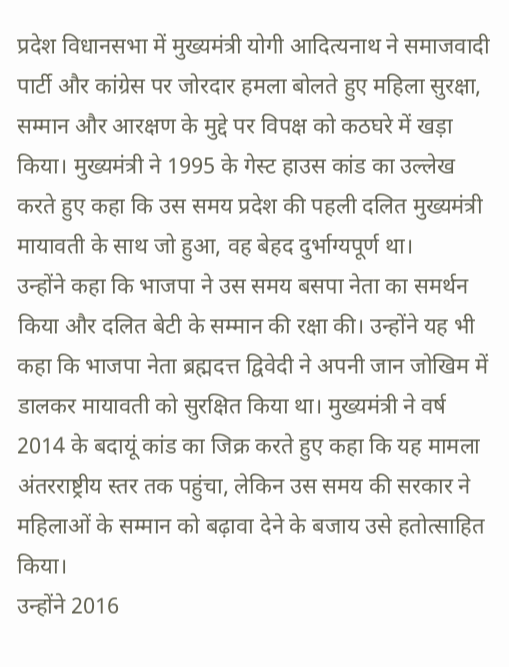प्रदेश विधानसभा में मुख्यमंत्री योगी आदित्यनाथ ने समाजवादी पार्टी और कांग्रेस पर जोरदार हमला बोलते हुए महिला सुरक्षा, सम्मान और आरक्षण के मुद्दे पर विपक्ष को कठघरे में खड़ा किया। मुख्यमंत्री ने 1995 के गेस्ट हाउस कांड का उल्लेख करते हुए कहा कि उस समय प्रदेश की पहली दलित मुख्यमंत्री मायावती के साथ जो हुआ, वह बेहद दुर्भाग्यपूर्ण था।
उन्होंने कहा कि भाजपा ने उस समय बसपा नेता का समर्थन किया और दलित बेटी के सम्मान की रक्षा की। उन्होंने यह भी कहा कि भाजपा नेता ब्रह्मदत्त द्विवेदी ने अपनी जान जोखिम में डालकर मायावती को सुरक्षित किया था। मुख्यमंत्री ने वर्ष 2014 के बदायूं कांड का जिक्र करते हुए कहा कि यह मामला अंतरराष्ट्रीय स्तर तक पहुंचा, लेकिन उस समय की सरकार ने महिलाओं के सम्मान को बढ़ावा देने के बजाय उसे हतोत्साहित किया।
उन्होंने 2016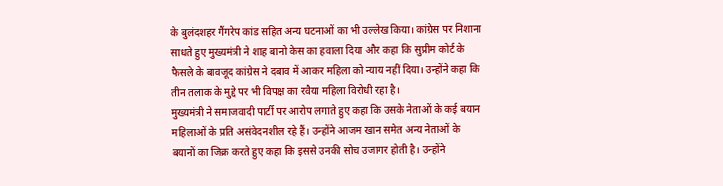के बुलंदशहर गैंगरेप कांड सहित अन्य घटनाओं का भी उल्लेख किया। कांग्रेस पर निशाना साधते हुए मुख्यमंत्री ने शाह बानो केस का हवाला दिया और कहा कि सुप्रीम कोर्ट के फैसले के बावजूद कांग्रेस ने दबाव में आकर महिला को न्याय नहीं दिया। उन्होंने कहा कि तीन तलाक के मुद्दे पर भी विपक्ष का रवैया महिला विरोधी रहा है।
मुख्यमंत्री ने समाजवादी पार्टी पर आरोप लगाते हुए कहा कि उसके नेताओं के कई बयान महिलाओं के प्रति असंवेदनशील रहे हैं। उन्होंने आजम खान समेत अन्य नेताओं के बयानों का जिक्र करते हुए कहा कि इससे उनकी सोच उजागर होती है। उन्होंने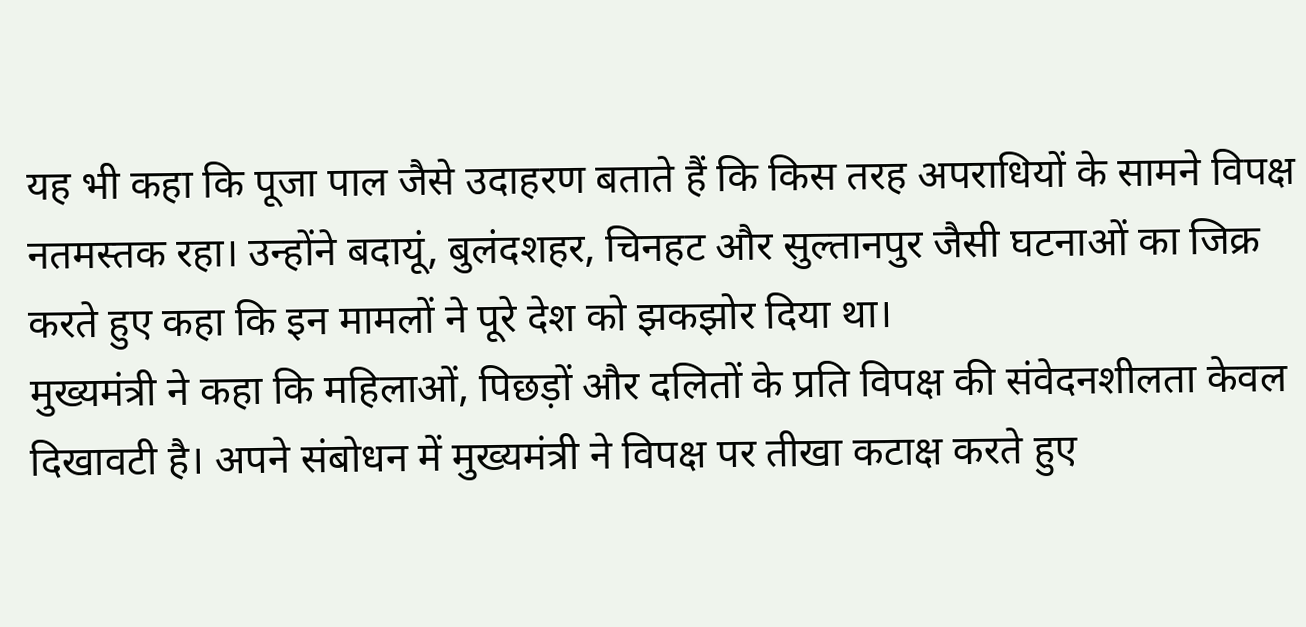यह भी कहा कि पूजा पाल जैसे उदाहरण बताते हैं कि किस तरह अपराधियों के सामने विपक्ष नतमस्तक रहा। उन्होंने बदायूं, बुलंदशहर, चिनहट और सुल्तानपुर जैसी घटनाओं का जिक्र करते हुए कहा कि इन मामलों ने पूरे देश को झकझोर दिया था।
मुख्यमंत्री ने कहा कि महिलाओं, पिछड़ों और दलितों के प्रति विपक्ष की संवेदनशीलता केवल दिखावटी है। अपने संबोधन में मुख्यमंत्री ने विपक्ष पर तीखा कटाक्ष करते हुए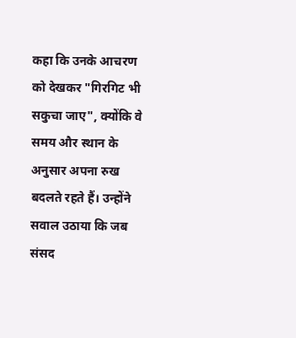कहा कि उनके आचरण को देखकर "गिरगिट भी सकुचा जाए", क्योंकि वे समय और स्थान के अनुसार अपना रुख बदलते रहते हैं। उन्होंने सवाल उठाया कि जब संसद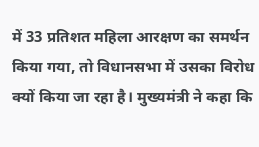में 33 प्रतिशत महिला आरक्षण का समर्थन किया गया, तो विधानसभा में उसका विरोध क्यों किया जा रहा है। मुख्यमंत्री ने कहा कि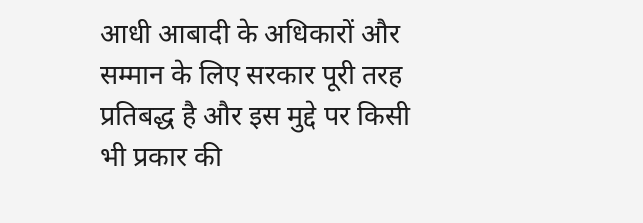आधी आबादी के अधिकारों और सम्मान के लिए सरकार पूरी तरह प्रतिबद्ध है और इस मुद्दे पर किसी भी प्रकार की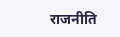राजनीति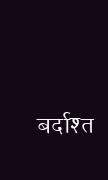बर्दाश्त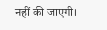नहीं की जाएगी।